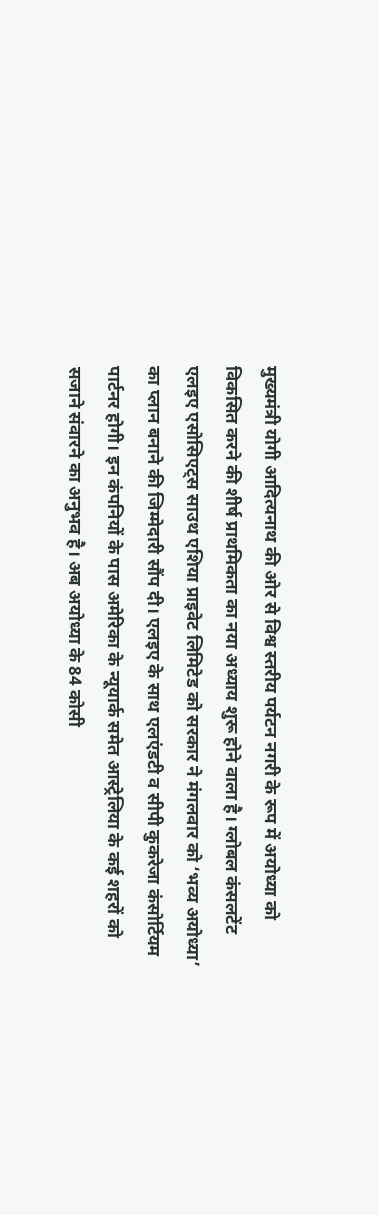मुख्यमंत्री योगी आदित्यनाथ की ओर से विश्व स्तरीय पर्यटन नगरी के रूप में अयोध्या को विकसित करने की शीर्ष प्राथमिकता का नया अध्याय शुरू होने वाला है। ग्लोबल कंसलटेंट एलइए एसोसिएट्स साउथ एशिया प्राइवेट लिमिटेड को सरकार ने मंगलवार को ‘भव्य अयोध्या’ का प्लान बनाने की जिम्मेदारी सौंप दी। एलइए के साथ एलएंडटी व सीपी कुकरेजा कंसोर्टियम पार्टनर होगी। इन कंपनियों के पास अमेरिका के न्यूयार्क समेत आस्ट्रेलिया के कई शहरों को सजाने संवारने का अनुभव है। अब अयोध्या के 84 कोसी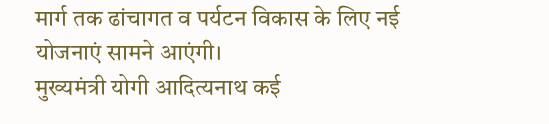मार्ग तक ढांचागत व पर्यटन विकास के लिए नई योजनाएं सामने आएंगी।
मुख्यमंत्री योगी आदित्यनाथ कई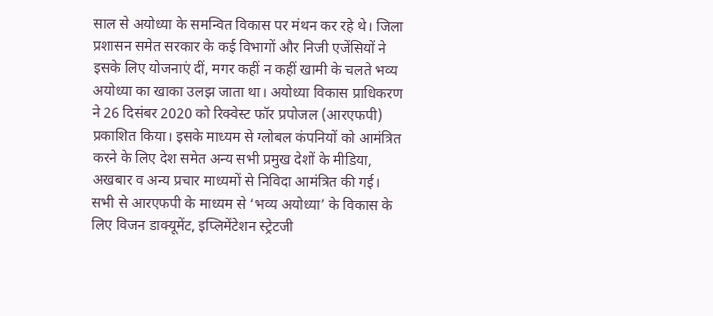साल से अयोध्या के समन्वित विकास पर मंथन कर रहे थे। जिला प्रशासन समेत सरकार के कई विभागों और निजी एजेंसियों ने इसके लिए योजनाएं दीं, मगर कहीं न कहीं खामी के चलते भव्य अयोध्या का खाका उलझ जाता था। अयोध्या विकास प्राधिकरण ने 26 दिसंबर 2020 को रिक्वेस्ट फॉर प्रपोजल (आरएफपी) प्रकाशित किया। इसके माध्यम से ग्लोबल कंपनियों को आमंत्रित करने के लिए देश समेत अन्य सभी प्रमुख देशों के मीडिया, अखबार व अन्य प्रचार माध्यमों से निविदा आमंत्रित की गई। सभी से आरएफपी के माध्यम से ‘भव्य अयोध्या’ के विकास के लिए विजन डाक्यूमेंट, इप्लिमेंटेशन स्ट्रेटजी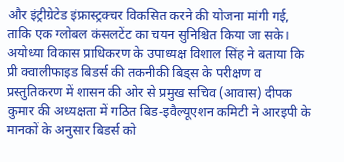और इंट्रीग्रेटेड इंफ्रास्ट्रक्चर विकसित करने की योजना मांगी गई, ताकि एक ग्लोबल कंसलटेंट का चयन सुनिश्चित किया जा सके।
अयोध्या विकास प्राधिकरण के उपाध्यक्ष विशाल सिंह ने बताया कि प्री क्वालीफाइड बिडर्स की तकनीकी बिड्स के परीक्षण व प्रस्तुतिकरण में शासन की ओर से प्रमुख सचिव (आवास) दीपक कुमार की अध्यक्षता में गठित बिड-इवैल्यूएशन कमिटी ने आरइपी के मानकों के अनुसार बिडर्स को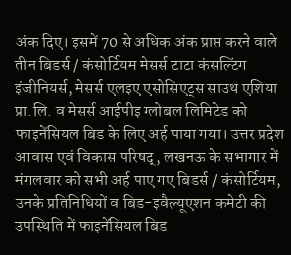अंक दिए। इसमें 70 से अधिक अंक प्राप्त करने वाले तीन बिडर्स / कंसोर्टियम मेसर्स टाटा कंसल्टिंग इंजीनियर्स, मेसर्स एलइए एसोसिएट्स साउथ एशिया प्रा.लि. व मेसर्स आईपीइ ग्लोबल लिमिटेड को फाइनेंसियल बिड के लिए अर्ह पाया गया। उत्तर प्रदेश आवास एवं विकास परिषद्, लखनऊ के सभागार में मंगलवार को सभी अर्ह पाए गए बिडर्स / कंसोर्टियम, उनके प्रतिनिधियों व बिड-इवैल्यूएशन कमेटी की उपस्थिति में फाइनेंसियल बिड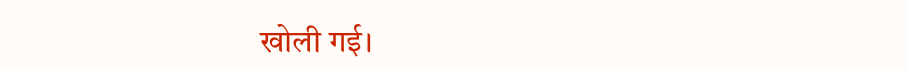खोली गई।